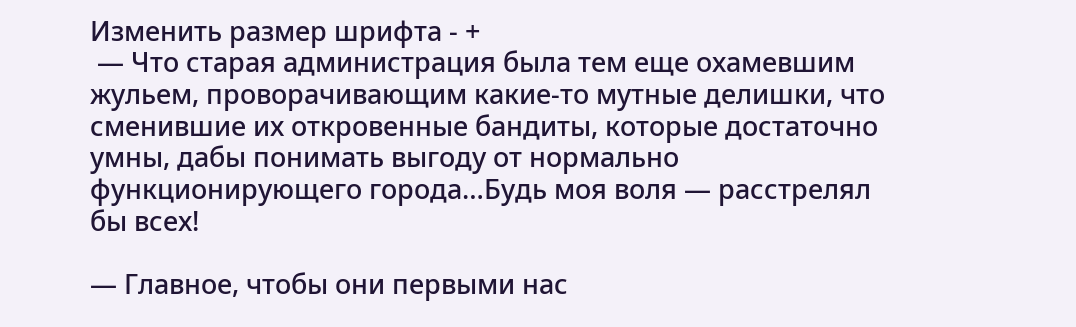Изменить размер шрифта - +
 — Что старая администрация была тем еще охамевшим жульем, проворачивающим какие-то мутные делишки, что сменившие их откровенные бандиты, которые достаточно умны, дабы понимать выгоду от нормально функционирующего города…Будь моя воля — расстрелял бы всех!

— Главное, чтобы они первыми нас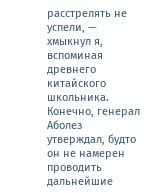расстрелять не успели, — хмыкнул я, вспоминая древнего китайского школьника. Конечно, генерал Аболез утверждал, будто он не намерен проводить дальнейшие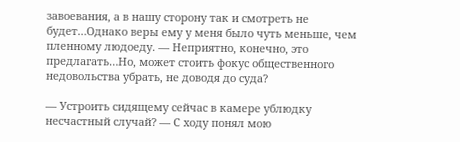завоевания, а в нашу сторону так и смотреть не будет…Однако веры ему у меня было чуть меньше, чем пленному людоеду. — Неприятно, конечно, это предлагать…Но, может стоить фокус общественного недовольства убрать, не доводя до суда?

— Устроить сидящему сейчас в камере ублюдку несчастный случай? — С ходу понял мою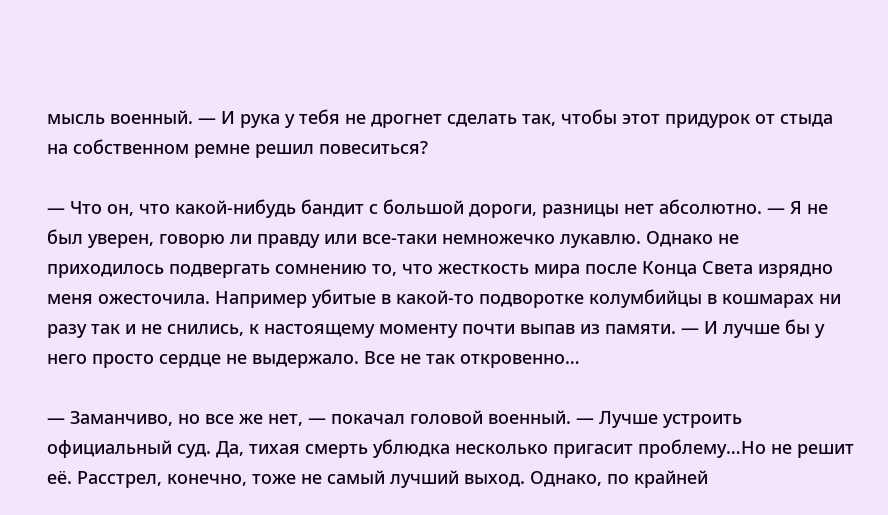мысль военный. — И рука у тебя не дрогнет сделать так, чтобы этот придурок от стыда на собственном ремне решил повеситься?

— Что он, что какой-нибудь бандит с большой дороги, разницы нет абсолютно. — Я не был уверен, говорю ли правду или все-таки немножечко лукавлю. Однако не приходилось подвергать сомнению то, что жесткость мира после Конца Света изрядно меня ожесточила. Например убитые в какой-то подворотке колумбийцы в кошмарах ни разу так и не снились, к настоящему моменту почти выпав из памяти. — И лучше бы у него просто сердце не выдержало. Все не так откровенно…

— Заманчиво, но все же нет, — покачал головой военный. — Лучше устроить официальный суд. Да, тихая смерть ублюдка несколько пригасит проблему…Но не решит её. Расстрел, конечно, тоже не самый лучший выход. Однако, по крайней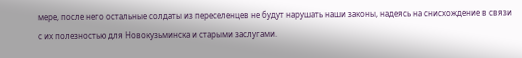мере, после него остальные солдаты из переселенцев не будут нарушать наши законы, надеясь на снисхождение в связи с их полезностью для Новокузьминска и старыми заслугами.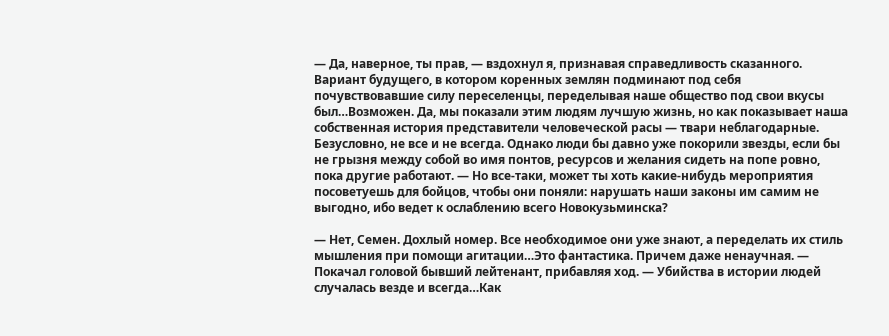— Да, наверное, ты прав, — вздохнул я, признавая справедливость сказанного. Вариант будущего, в котором коренных землян подминают под себя почувствовавшие силу переселенцы, переделывая наше общество под свои вкусы был…Возможен. Да, мы показали этим людям лучшую жизнь, но как показывает наша собственная история представители человеческой расы — твари неблагодарные. Безусловно, не все и не всегда. Однако люди бы давно уже покорили звезды, если бы не грызня между собой во имя понтов, ресурсов и желания сидеть на попе ровно, пока другие работают. — Но все-таки, может ты хоть какие-нибудь мероприятия посоветуешь для бойцов, чтобы они поняли: нарушать наши законы им самим не выгодно, ибо ведет к ослаблению всего Новокузьминска?

— Нет, Семен. Дохлый номер. Все необходимое они уже знают, а переделать их стиль мышления при помощи агитации…Это фантастика. Причем даже ненаучная. — Покачал головой бывший лейтенант, прибавляя ход. — Убийства в истории людей случалась везде и всегда…Как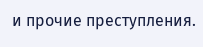и прочие преступления.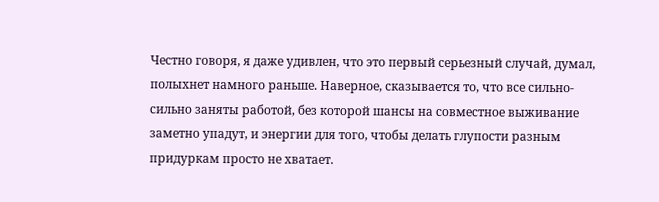Честно говоря, я даже удивлен, что это первый серьезный случай, думал, полыхнет намного раньше. Наверное, сказывается то, что все сильно-сильно заняты работой, без которой шансы на совместное выживание заметно упадут, и энергии для того, чтобы делать глупости разным придуркам просто не хватает.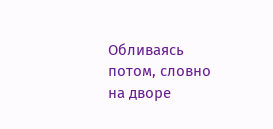Обливаясь потом, словно на дворе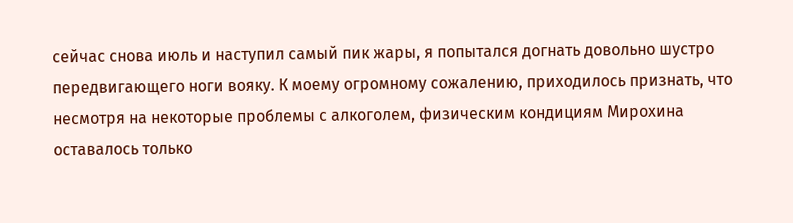сейчас снова июль и наступил самый пик жары, я попытался догнать довольно шустро передвигающего ноги вояку. К моему огромному сожалению, приходилось признать, что несмотря на некоторые проблемы с алкоголем, физическим кондициям Мирохина оставалось только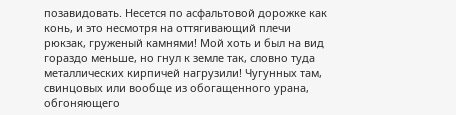позавидовать. Несется по асфальтовой дорожке как конь, и это несмотря на оттягивающий плечи рюкзак, груженый камнями! Мой хоть и был на вид гораздо меньше, но гнул к земле так, словно туда металлических кирпичей нагрузили! Чугунных там, свинцовых или вообще из обогащенного урана, обгоняющего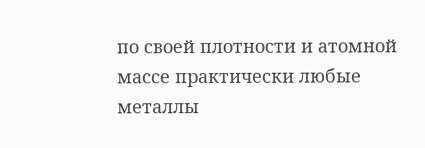по своей плотности и атомной массе практически любые металлы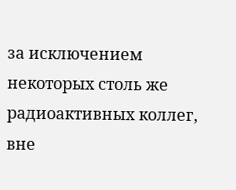за исключением некоторых столь же радиоактивных коллег, вне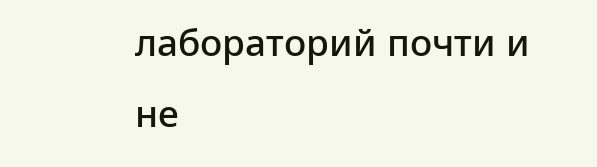лабораторий почти и не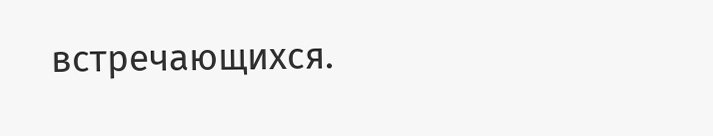встречающихся.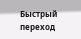Быстрый переход